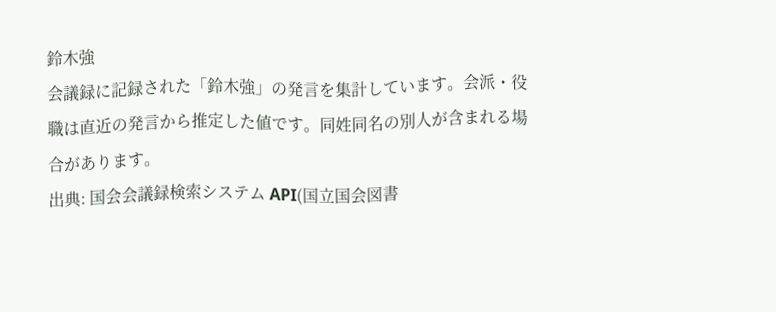鈴木強
会議録に記録された「鈴木強」の発言を集計しています。会派・役職は直近の発言から推定した値です。同姓同名の別人が含まれる場合があります。
出典: 国会会議録検索システム API(国立国会図書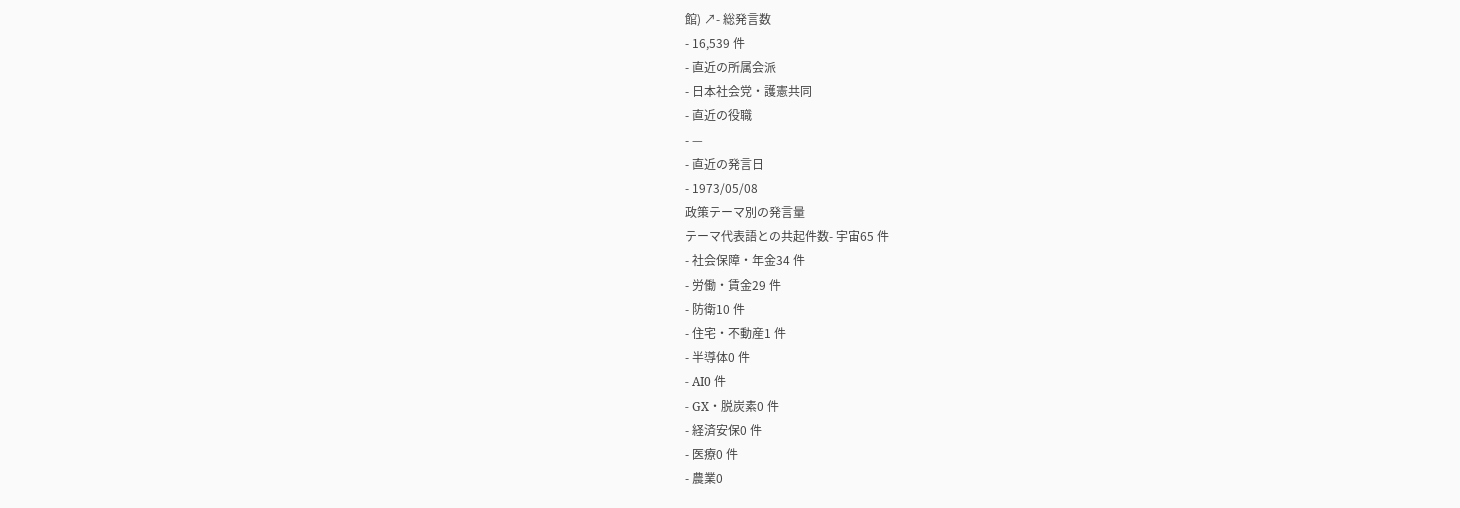館) ↗- 総発言数
- 16,539 件
- 直近の所属会派
- 日本社会党・護憲共同
- 直近の役職
- —
- 直近の発言日
- 1973/05/08
政策テーマ別の発言量
テーマ代表語との共起件数- 宇宙65 件
- 社会保障・年金34 件
- 労働・賃金29 件
- 防衛10 件
- 住宅・不動産1 件
- 半導体0 件
- AI0 件
- GX・脱炭素0 件
- 経済安保0 件
- 医療0 件
- 農業0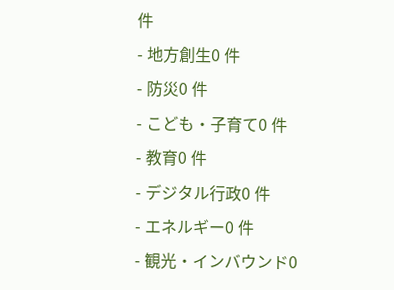件
- 地方創生0 件
- 防災0 件
- こども・子育て0 件
- 教育0 件
- デジタル行政0 件
- エネルギー0 件
- 観光・インバウンド0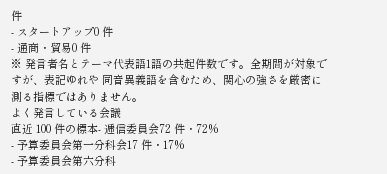件
- スタートアップ0 件
- 通商・貿易0 件
※ 発言者名とテーマ代表語1語の共起件数です。全期間が対象ですが、表記ゆれや 同音異義語を含むため、関心の強さを厳密に測る指標ではありません。
よく発言している会議
直近 100 件の標本- 逓信委員会72 件・72%
- 予算委員会第一分科会17 件・17%
- 予算委員会第六分科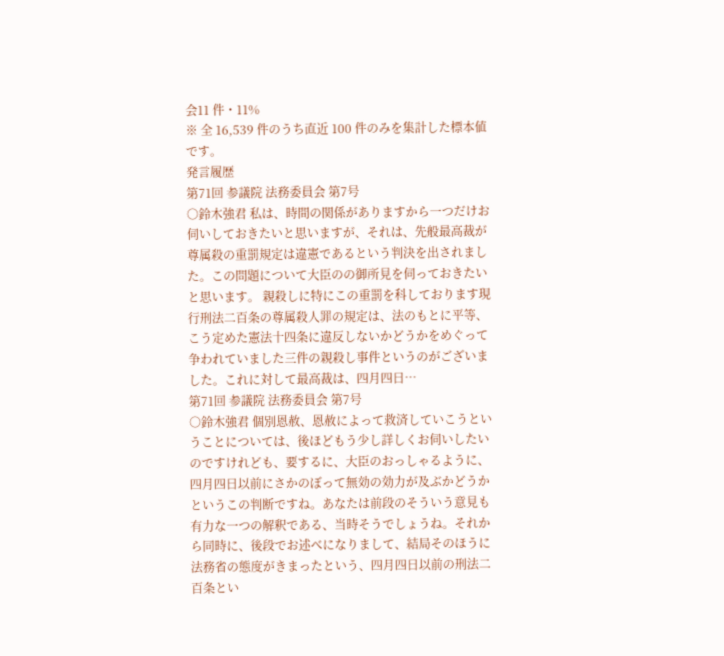会11 件・11%
※ 全 16,539 件のうち直近 100 件のみを集計した標本値です。
発言履歴
第71回 参議院 法務委員会 第7号
○鈴木強君 私は、時間の関係がありますから一つだけお伺いしておきたいと思いますが、それは、先般最高裁が尊属殺の重罰規定は違憲であるという判決を出されました。この問題について大臣のの御所見を伺っておきたいと思います。 親殺しに特にこの重罰を科しております現行刑法二百条の尊属殺人罪の規定は、法のもとに平等、こう定めた憲法十四条に違反しないかどうかをめぐって争われていました三件の親殺し事件というのがございました。これに対して最高裁は、四月四日…
第71回 参議院 法務委員会 第7号
○鈴木強君 個別恩赦、恩赦によって救済していこうということについては、後ほどもう少し詳しくお伺いしたいのですけれども、要するに、大臣のおっしゃるように、四月四日以前にさかのぼって無効の効力が及ぶかどうかというこの判断ですね。あなたは前段のそういう意見も有力な一つの解釈である、当時そうでしょうね。それから同時に、後段でお述べになりまして、結局そのほうに法務省の態度がきまったという、四月四日以前の刑法二百条とい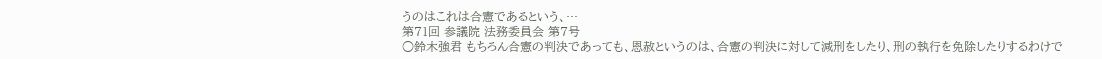うのはこれは合憲であるという、…
第71回 参議院 法務委員会 第7号
○鈴木強君 もちろん合憲の判決であっても、恩赦というのは、合憲の判決に対して減刑をしたり、刑の執行を免除したりするわけで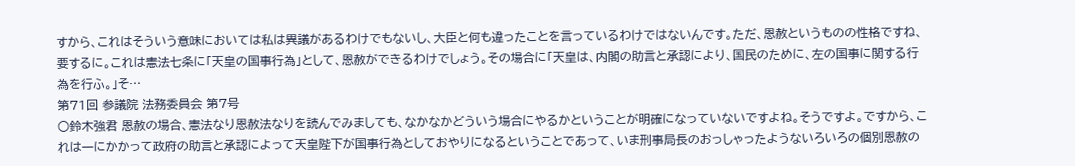すから、これはそういう意味においては私は異議があるわけでもないし、大臣と何も違ったことを言っているわけではないんです。ただ、恩赦というものの性格ですね、要するに。これは憲法七条に「天皇の国事行為」として、恩赦ができるわけでしょう。その場合に「天皇は、内閣の助言と承認により、国民のために、左の国事に関する行為を行ふ。」そ…
第71回 参議院 法務委員会 第7号
○鈴木強君 恩赦の場合、憲法なり恩赦法なりを読んでみましても、なかなかどういう場合にやるかということが明確になっていないですよね。そうですよ。ですから、これは一にかかって政府の助言と承認によって天皇陛下が国事行為としておやりになるということであって、いま刑事局長のおっしゃったようないろいろの個別恩赦の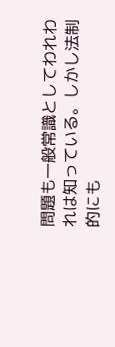問題も一般常識としてわれわれは知っている。しかし法制的にも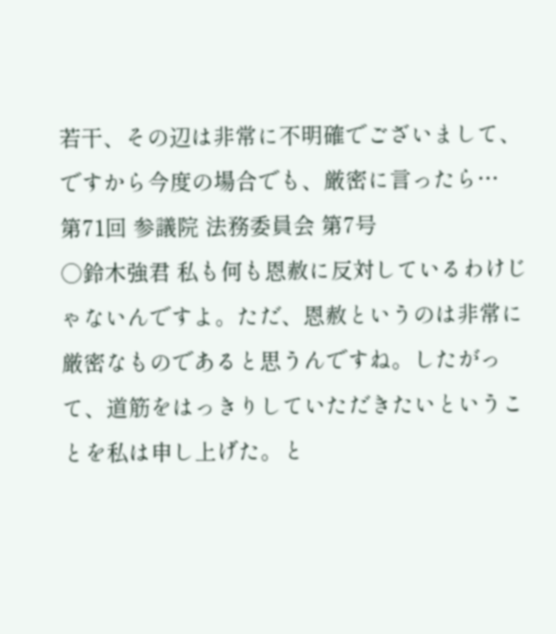若干、その辺は非常に不明確でございまして、ですから今度の場合でも、厳密に言ったら…
第71回 参議院 法務委員会 第7号
○鈴木強君 私も何も恩赦に反対しているわけじゃないんですよ。ただ、恩赦というのは非常に厳密なものであると思うんですね。したがって、道筋をはっきりしていただきたいということを私は申し上げた。と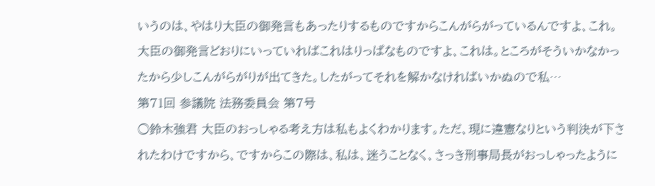いうのは、やはり大臣の御発言もあったりするものですからこんがらがっているんですよ、これ。大臣の御発言どおりにいっていればこれはりっぱなものですよ、これは。ところがそういかなかったから少しこんがらがりが出てきた。したがってそれを解かなければいかぬので私…
第71回 参議院 法務委員会 第7号
○鈴木強君 大臣のおっしゃる考え方は私もよくわかります。ただ、現に違憲なりという判決が下されたわけですから、ですからこの際は、私は、迷うことなく、さっき刑事局長がおっしゃったように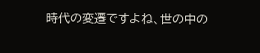時代の変遷ですよね、世の中の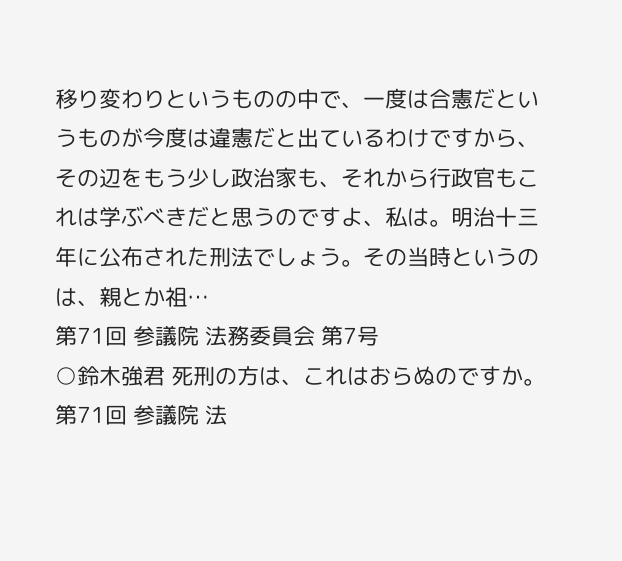移り変わりというものの中で、一度は合憲だというものが今度は違憲だと出ているわけですから、その辺をもう少し政治家も、それから行政官もこれは学ぶべきだと思うのですよ、私は。明治十三年に公布された刑法でしょう。その当時というのは、親とか祖…
第71回 参議院 法務委員会 第7号
○鈴木強君 死刑の方は、これはおらぬのですか。
第71回 参議院 法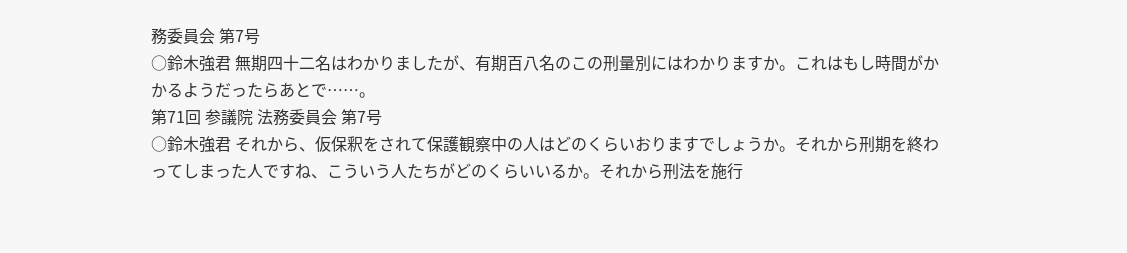務委員会 第7号
○鈴木強君 無期四十二名はわかりましたが、有期百八名のこの刑量別にはわかりますか。これはもし時間がかかるようだったらあとで……。
第71回 参議院 法務委員会 第7号
○鈴木強君 それから、仮保釈をされて保護観察中の人はどのくらいおりますでしょうか。それから刑期を終わってしまった人ですね、こういう人たちがどのくらいいるか。それから刑法を施行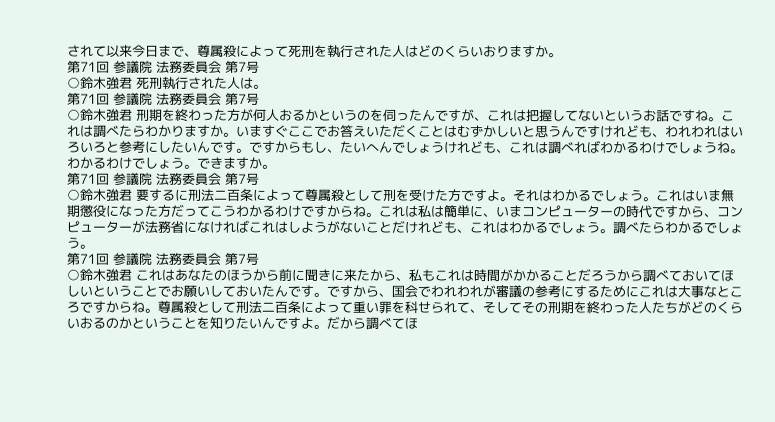されて以来今日まで、尊属殺によって死刑を執行された人はどのくらいおりますか。
第71回 参議院 法務委員会 第7号
○鈴木強君 死刑執行された人は。
第71回 参議院 法務委員会 第7号
○鈴木強君 刑期を終わった方が何人おるかというのを伺ったんですが、これは把握してないというお話ですね。これは調べたらわかりますか。いますぐここでお答えいただくことはむずかしいと思うんですけれども、われわれはいろいろと参考にしたいんです。ですからもし、たいへんでしょうけれども、これは調べればわかるわけでしょうね。わかるわけでしょう。できますか。
第71回 参議院 法務委員会 第7号
○鈴木強君 要するに刑法二百条によって尊属殺として刑を受けた方ですよ。それはわかるでしょう。これはいま無期懲役になった方だってこうわかるわけですからね。これは私は簡単に、いまコンピューターの時代ですから、コンピューターが法務省になければこれはしようがないことだけれども、これはわかるでしょう。調べたらわかるでしょう。
第71回 参議院 法務委員会 第7号
○鈴木強君 これはあなたのほうから前に聞きに来たから、私もこれは時間がかかることだろうから調べておいてほしいということでお願いしておいたんです。ですから、国会でわれわれが審議の参考にするためにこれは大事なところですからね。尊属殺として刑法二百条によって重い罪を科せられて、そしてその刑期を終わった人たちがどのくらいおるのかということを知りたいんですよ。だから調べてほ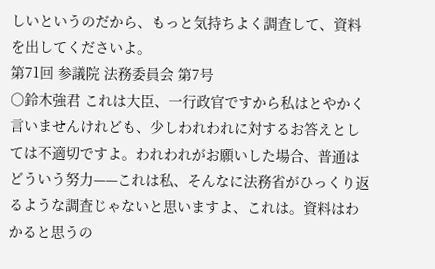しいというのだから、もっと気持ちよく調査して、資料を出してくださいよ。
第71回 参議院 法務委員会 第7号
○鈴木強君 これは大臣、一行政官ですから私はとやかく言いませんけれども、少しわれわれに対するお答えとしては不適切ですよ。われわれがお願いした場合、普通はどういう努力——これは私、そんなに法務省がひっくり返るような調査じゃないと思いますよ、これは。資料はわかると思うの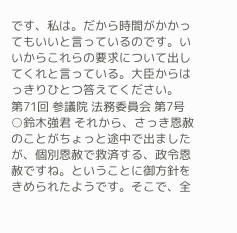です、私は。だから時間がかかってもいいと言っているのです。いいからこれらの要求について出してくれと言っている。大臣からはっきりひとつ答えてください。
第71回 参議院 法務委員会 第7号
○鈴木強君 それから、さっき恩赦のことがちょっと途中で出ましたが、個別恩赦で救済する、政令恩赦ですね。ということに御方針をきめられたようです。そこで、全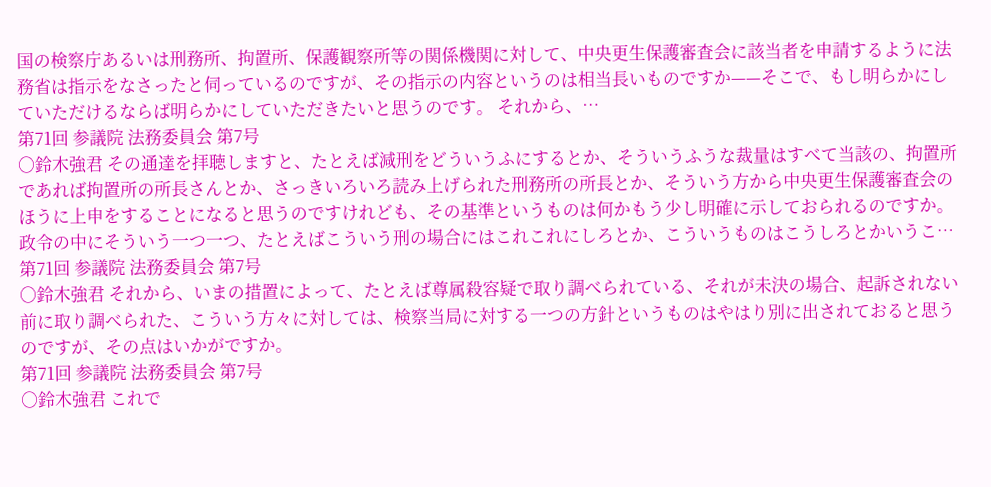国の検察庁あるいは刑務所、拘置所、保護観察所等の関係機関に対して、中央更生保護審査会に該当者を申請するように法務省は指示をなさったと伺っているのですが、その指示の内容というのは相当長いものですか——そこで、もし明らかにしていただけるならば明らかにしていただきたいと思うのです。 それから、…
第71回 参議院 法務委員会 第7号
○鈴木強君 その通達を拝聴しますと、たとえば減刑をどういうふにするとか、そういうふうな裁量はすべて当該の、拘置所であれば拘置所の所長さんとか、さっきいろいろ読み上げられた刑務所の所長とか、そういう方から中央更生保護審査会のほうに上申をすることになると思うのですけれども、その基準というものは何かもう少し明確に示しておられるのですか。政令の中にそういう一つ一つ、たとえばこういう刑の場合にはこれこれにしろとか、こういうものはこうしろとかいうこ…
第71回 参議院 法務委員会 第7号
○鈴木強君 それから、いまの措置によって、たとえば尊属殺容疑で取り調べられている、それが未決の場合、起訴されない前に取り調べられた、こういう方々に対しては、検察当局に対する一つの方針というものはやはり別に出されておると思うのですが、その点はいかがですか。
第71回 参議院 法務委員会 第7号
○鈴木強君 これで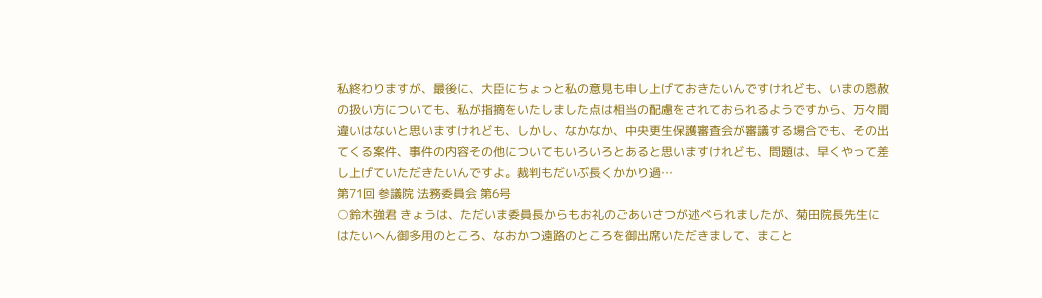私終わりますが、最後に、大臣にちょっと私の意見も申し上げておきたいんですけれども、いまの恩赦の扱い方についても、私が指摘をいたしました点は相当の配慮をされておられるようですから、万々間違いはないと思いますけれども、しかし、なかなか、中央更生保護審査会が審議する場合でも、その出てくる案件、事件の内容その他についてもいろいろとあると思いますけれども、問題は、早くやって差し上げていただきたいんですよ。裁判もだいぶ長くかかり過…
第71回 参議院 法務委員会 第6号
○鈴木強君 きょうは、ただいま委員長からもお礼のごあいさつが述べられましたが、菊田院長先生にはたいへん御多用のところ、なおかつ遠路のところを御出席いただきまして、まこと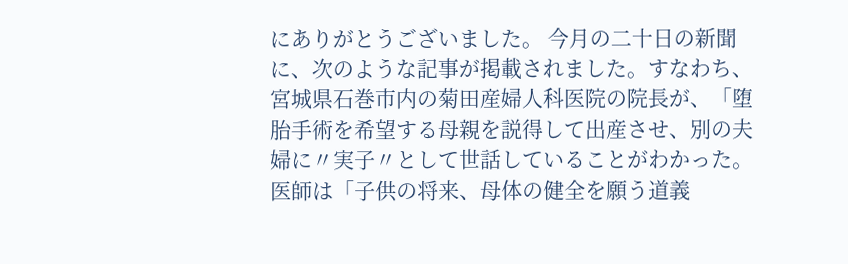にありがとうございました。 今月の二十日の新聞に、次のような記事が掲載されました。すなわち、宮城県石巻市内の菊田産婦人科医院の院長が、「堕胎手術を希望する母親を説得して出産させ、別の夫婦に〃実子〃として世話していることがわかった。医師は「子供の将来、母体の健全を願う道義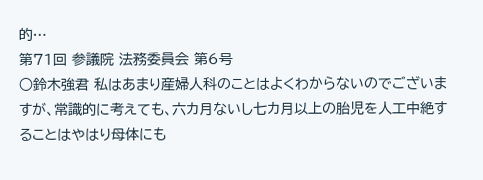的…
第71回 参議院 法務委員会 第6号
○鈴木強君 私はあまり産婦人科のことはよくわからないのでございますが、常識的に考えても、六カ月ないし七カ月以上の胎児を人工中絶することはやはり母体にも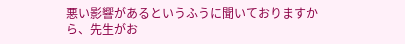悪い影響があるというふうに聞いておりますから、先生がお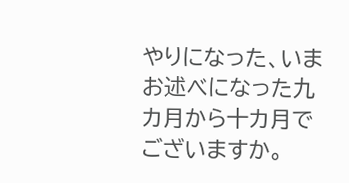やりになった、いまお述べになった九カ月から十カ月でございますか。